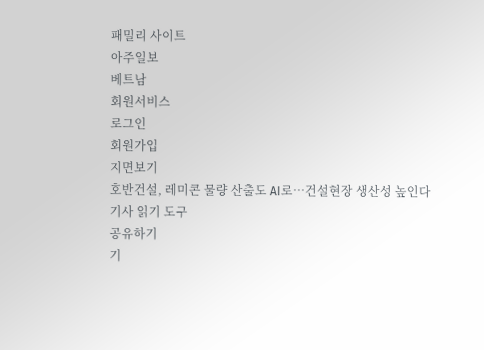패밀리 사이트
아주일보
베트남
회원서비스
로그인
회원가입
지면보기
호반건설, 레미콘 물량 산출도 AI로…건설현장 생산성 높인다
기사 읽기 도구
공유하기
기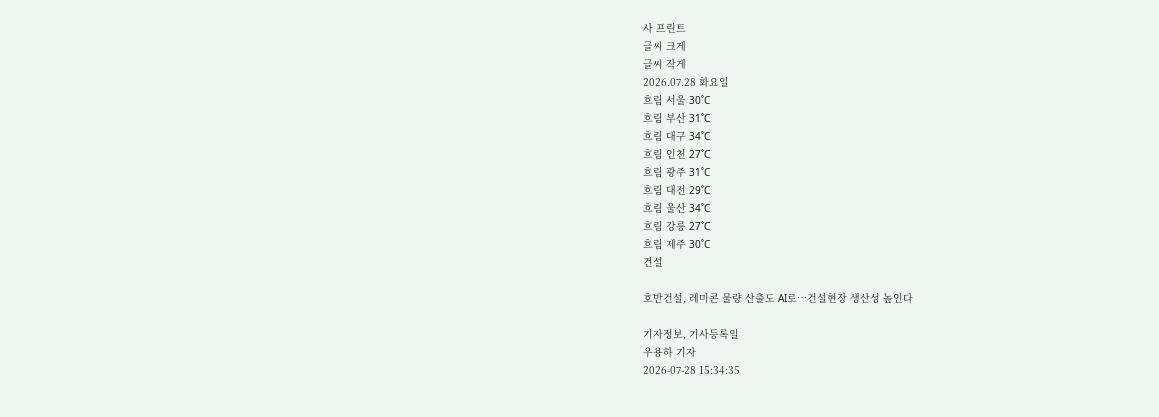사 프린트
글씨 크게
글씨 작게
2026.07.28 화요일
흐림 서울 30˚C
흐림 부산 31˚C
흐림 대구 34˚C
흐림 인천 27˚C
흐림 광주 31˚C
흐림 대전 29˚C
흐림 울산 34˚C
흐림 강릉 27˚C
흐림 제주 30˚C
건설

호반건설, 레미콘 물량 산출도 AI로…건설현장 생산성 높인다

기자정보, 기사등록일
우용하 기자
2026-07-28 15:34:35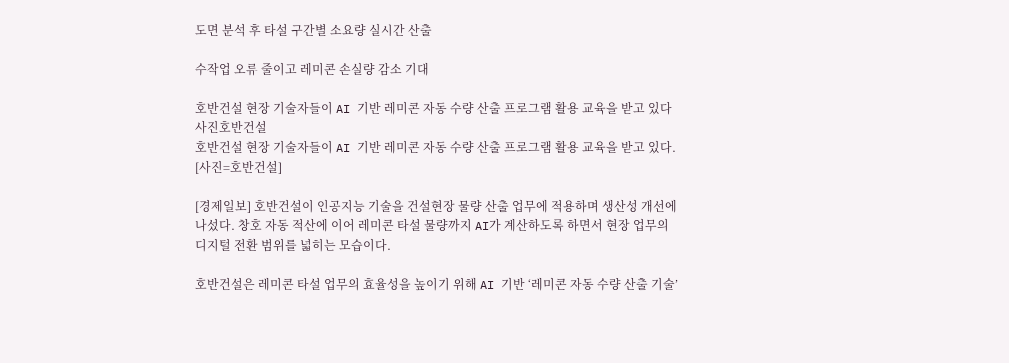도면 분석 후 타설 구간별 소요량 실시간 산출

수작업 오류 줄이고 레미콘 손실량 감소 기대

호반건설 현장 기술자들이 AI 기반 레미콘 자동 수량 산출 프로그램 활용 교육을 받고 있다 사진호반건설
호반건설 현장 기술자들이 AI 기반 레미콘 자동 수량 산출 프로그램 활용 교육을 받고 있다. [사진=호반건설]

[경제일보] 호반건설이 인공지능 기술을 건설현장 물량 산출 업무에 적용하며 생산성 개선에 나섰다. 창호 자동 적산에 이어 레미콘 타설 물량까지 AI가 계산하도록 하면서 현장 업무의 디지털 전환 범위를 넓히는 모습이다.

호반건설은 레미콘 타설 업무의 효율성을 높이기 위해 AI 기반 ‘레미콘 자동 수량 산출 기술’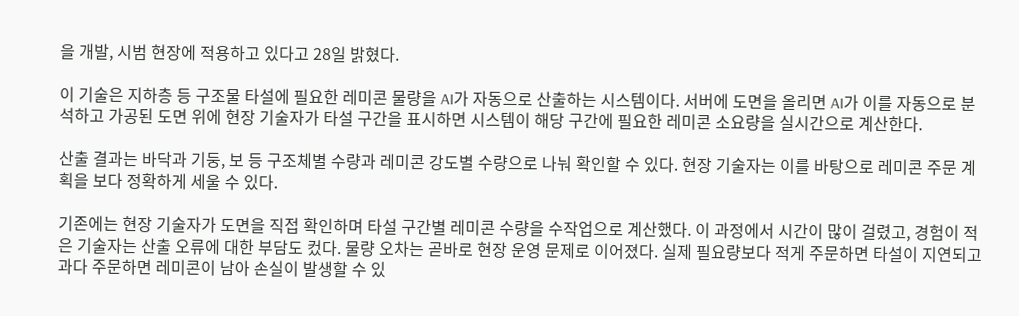을 개발, 시범 현장에 적용하고 있다고 28일 밝혔다.

이 기술은 지하층 등 구조물 타설에 필요한 레미콘 물량을 AI가 자동으로 산출하는 시스템이다. 서버에 도면을 올리면 AI가 이를 자동으로 분석하고 가공된 도면 위에 현장 기술자가 타설 구간을 표시하면 시스템이 해당 구간에 필요한 레미콘 소요량을 실시간으로 계산한다.

산출 결과는 바닥과 기둥, 보 등 구조체별 수량과 레미콘 강도별 수량으로 나눠 확인할 수 있다. 현장 기술자는 이를 바탕으로 레미콘 주문 계획을 보다 정확하게 세울 수 있다.

기존에는 현장 기술자가 도면을 직접 확인하며 타설 구간별 레미콘 수량을 수작업으로 계산했다. 이 과정에서 시간이 많이 걸렸고, 경험이 적은 기술자는 산출 오류에 대한 부담도 컸다. 물량 오차는 곧바로 현장 운영 문제로 이어졌다. 실제 필요량보다 적게 주문하면 타설이 지연되고 과다 주문하면 레미콘이 남아 손실이 발생할 수 있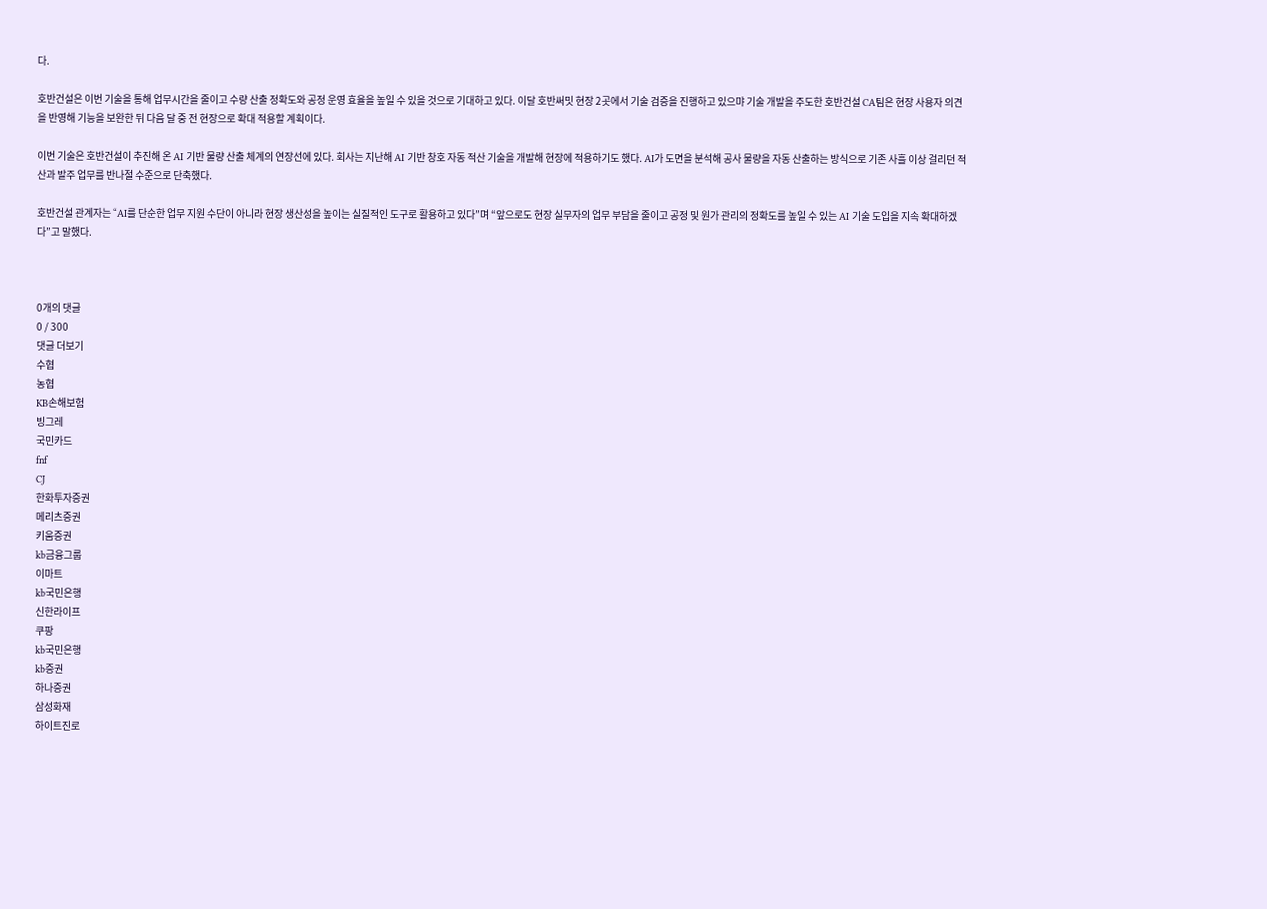다.

호반건설은 이번 기술을 통해 업무시간을 줄이고 수량 산출 정확도와 공정 운영 효율을 높일 수 있을 것으로 기대하고 있다. 이달 호반써밋 현장 2곳에서 기술 검증을 진행하고 있으먀 기술 개발을 주도한 호반건설 CA팀은 현장 사용자 의견을 반영해 기능을 보완한 뒤 다음 달 중 전 현장으로 확대 적용할 계획이다.

이번 기술은 호반건설이 추진해 온 AI 기반 물량 산출 체계의 연장선에 있다. 회사는 지난해 AI 기반 창호 자동 적산 기술을 개발해 현장에 적용하기도 했다. AI가 도면을 분석해 공사 물량을 자동 산출하는 방식으로 기존 사흘 이상 걸리던 적산과 발주 업무를 반나절 수준으로 단축했다.

호반건설 관계자는 “AI를 단순한 업무 지원 수단이 아니라 현장 생산성을 높이는 실질적인 도구로 활용하고 있다”며 “앞으로도 현장 실무자의 업무 부담을 줄이고 공정 및 원가 관리의 정확도를 높일 수 있는 AI 기술 도입을 지속 확대하겠다”고 말했다.



0개의 댓글
0 / 300
댓글 더보기
수협
농협
KB손해보험
빙그레
국민카드
fnf
CJ
한화투자증권
메리츠증권
키움증권
kb금융그룹
이마트
kb국민은행
신한라이프
쿠팡
kb국민은행
kb증권
하나증권
삼성화재
하이트진로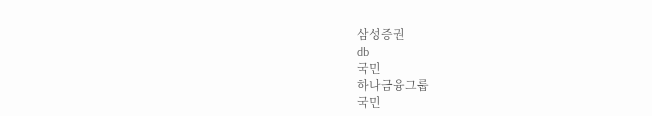삼성증권
db
국민
하나금융그룹
국민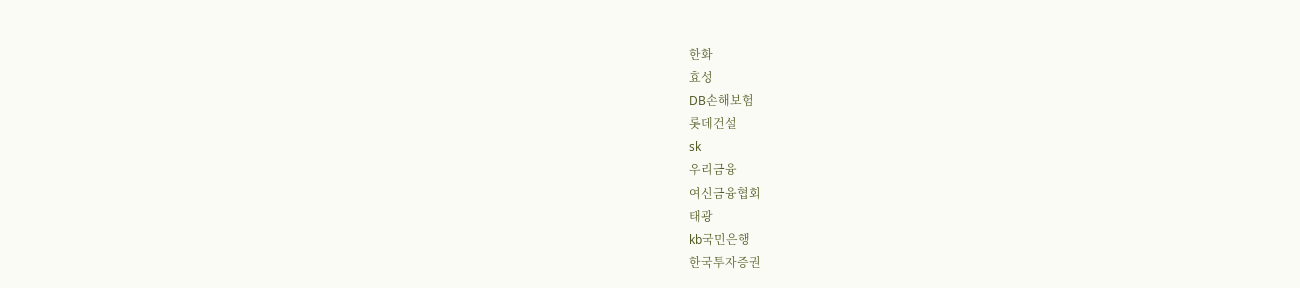한화
효성
DB손해보험
롯데건설
sk
우리금융
여신금융협회
태광
kb국민은행
한국투자증권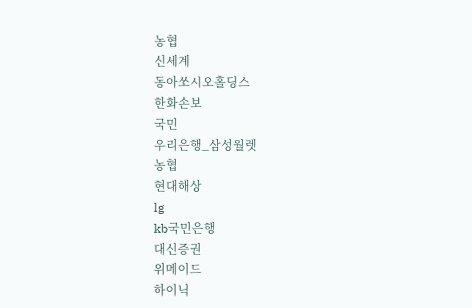농협
신세계
동아쏘시오홀딩스
한화손보
국민
우리은행_삼성월렛
농협
현대해상
lg
kb국민은행
대신증권
위메이드
하이닉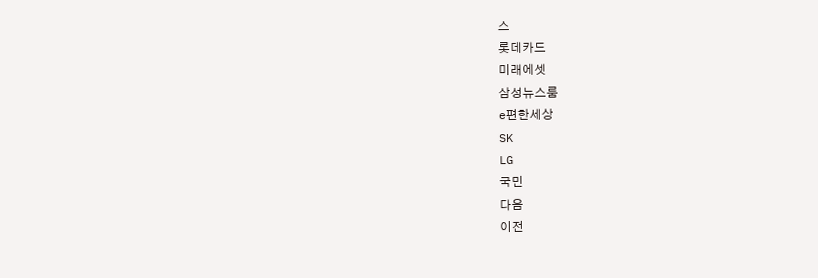스
롯데카드
미래에셋
삼성뉴스룸
e편한세상
SK
LG
국민
다음
이전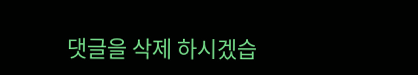댓글을 삭제 하시겠습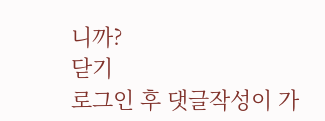니까?
닫기
로그인 후 댓글작성이 가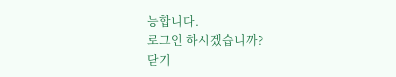능합니다.
로그인 하시겠습니까?
닫기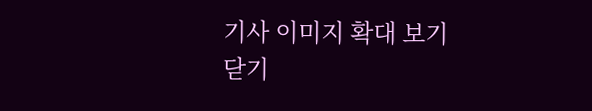기사 이미지 확대 보기
닫기